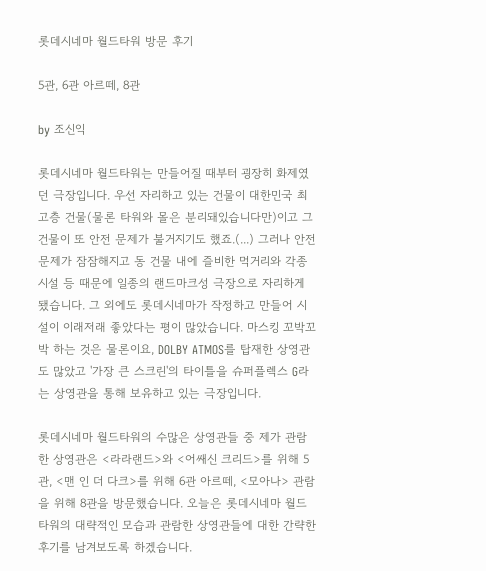롯데시네마 월드타워 방문 후기

5관, 6관 아르떼, 8관

by 조신익

롯데시네마 월드타워는 만들어질 때부터 굉장히 화제였던 극장입니다. 우선 자리하고 있는 건물이 대한민국 최고층 건물(물론 타워와 몰은 분리돼있습니다만)이고 그 건물이 또 안전 문제가 불거지기도 했죠.(...) 그러나 안전 문제가 잠잠해지고 동 건물 내에 즐비한 먹거리와 각종 시설 등 때문에 일종의 랜드마크성 극장으로 자리하게 됐습니다. 그 외에도 롯데시네마가 작정하고 만들어 시설이 이래저래 좋았다는 평이 많았습니다. 마스킹 꼬박꼬박 하는 것은 물론이요, DOLBY ATMOS를 탑재한 상영관도 많았고 '가장 큰 스크린'의 타이틀을 슈퍼플렉스 G라는 상영관을 통해 보유하고 있는 극장입니다.

롯데시네마 월드타워의 수많은 상영관들 중 제가 관람한 상영관은 <라라랜드>와 <어쌔신 크리드>를 위해 5관, <맨 인 더 다크>를 위해 6관 아르떼, <모아나> 관람을 위해 8관을 방문했습니다. 오늘은 롯데시네마 월드타워의 대략적인 모습과 관람한 상영관들에 대한 간략한 후기를 남겨보도록 하겠습니다.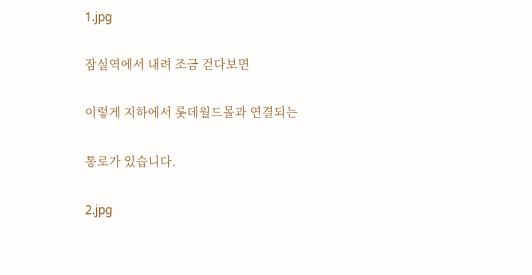1.jpg

잠실역에서 내려 조금 걷다보면

이렇게 지하에서 롯데월드몰과 연결되는

통로가 있습니다.

2.jpg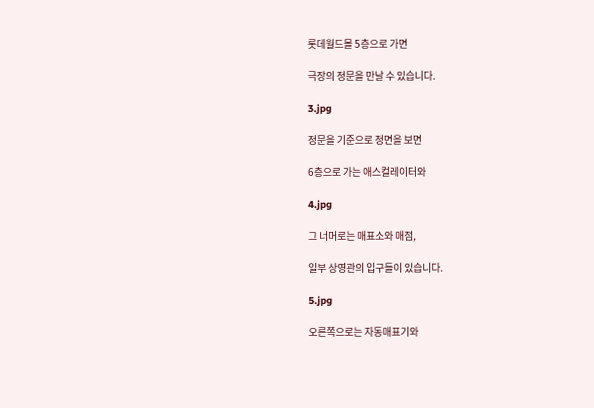롯데월드몰 5층으로 가면

극장의 정문을 만날 수 있습니다.

3.jpg

정문을 기준으로 정면을 보면

6층으로 가는 애스컬레이터와

4.jpg

그 너머로는 매표소와 매점,

일부 상영관의 입구들이 있습니다.

5.jpg

오른쪽으로는 자동매표기와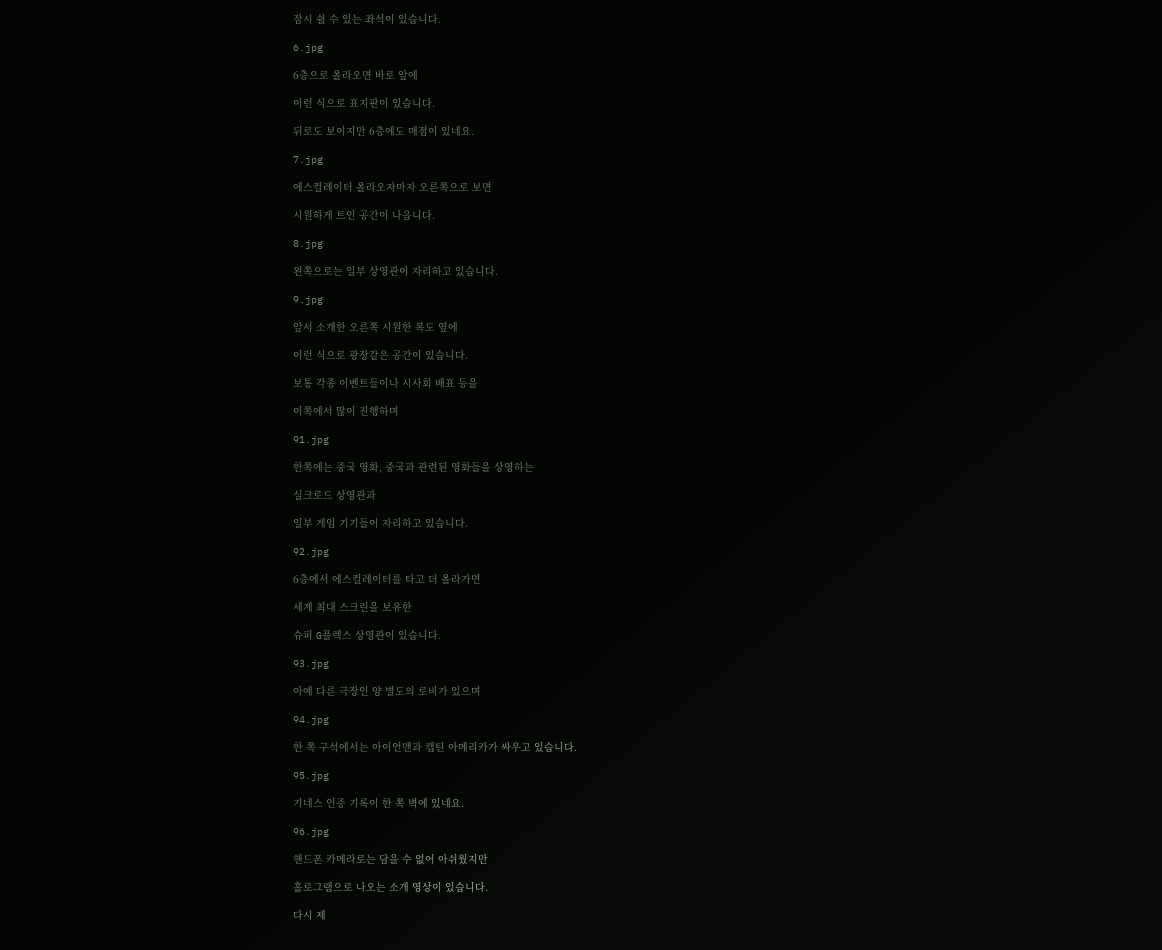잠시 쉴 수 있는 좌석이 있습니다.

6.jpg

6층으로 올라오면 바로 앞에

이런 식으로 표지판이 있습니다.

뒤로도 보이지만 6층에도 매점이 있네요.

7.jpg

에스컬레이터 올라오자마자 오른쪽으로 보면

시원하게 트인 공간이 나옵니다.

8.jpg

왼쪽으로는 일부 상영관이 자리하고 있습니다.

9.jpg

앞서 소개한 오른쪽 시원한 복도 옆에

이런 식으로 광장같은 공간이 있습니다.

보통 각종 이벤트들이나 시사회 배표 등을

이쪽에서 많이 진행하며

91.jpg

한쪽에는 중국 영화, 중국과 관련된 영화들을 상영하는

실크로드 상영관과

일부 게임 기기들이 자리하고 있습니다.

92.jpg

6층에서 에스컬레이터를 타고 더 올라가면

세계 최대 스크린을 보유한

슈퍼 G플렉스 상영관이 있습니다.

93.jpg

아예 다른 극장인 양 별도의 로비가 있으며

94.jpg

한 쪽 구석에서는 아이언맨과 캡틴 아메리카가 싸우고 있습니다.

95.jpg

기네스 인증 기록이 한 쪽 벽에 있네요.

96.jpg

핸드폰 카메라로는 담을 수 없어 아쉬웠지만

홀로그램으로 나오는 소개 영상이 있습니다.

다시 제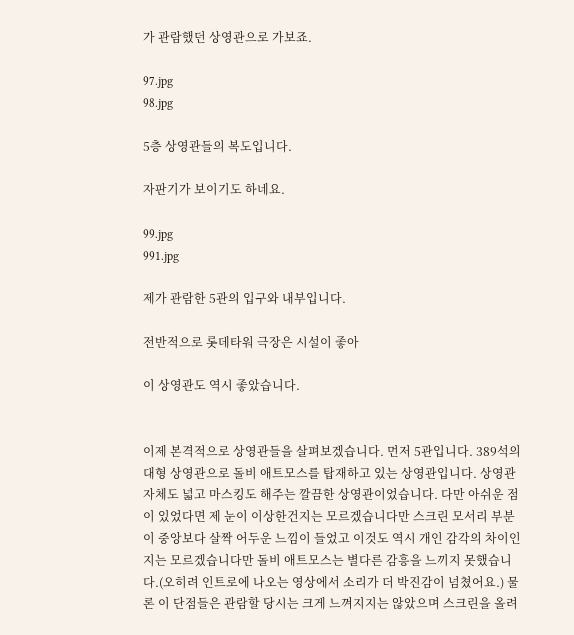가 관람했던 상영관으로 가보죠.

97.jpg
98.jpg

5층 상영관들의 복도입니다.

자판기가 보이기도 하네요.

99.jpg
991.jpg

제가 관람한 5관의 입구와 내부입니다.

전반적으로 롯데타워 극장은 시설이 좋아

이 상영관도 역시 좋았습니다.


이제 본격적으로 상영관들을 살펴보겠습니다. 먼저 5관입니다. 389석의 대형 상영관으로 돌비 애트모스를 탑재하고 있는 상영관입니다. 상영관 자체도 넓고 마스킹도 해주는 깔끔한 상영관이었습니다. 다만 아쉬운 점이 있었다면 제 눈이 이상한건지는 모르겠습니다만 스크린 모서리 부분이 중앙보다 살짝 어두운 느낌이 들었고 이것도 역시 개인 감각의 차이인지는 모르겠습니다만 돌비 애트모스는 별다른 감흥을 느끼지 못했습니다.(오히려 인트로에 나오는 영상에서 소리가 더 박진감이 넘쳤어요.) 물론 이 단점들은 관람할 당시는 크게 느껴지지는 않았으며 스크린을 올려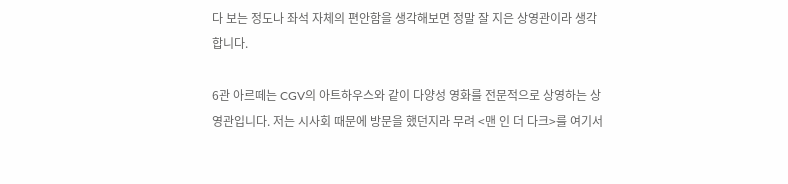다 보는 정도나 좌석 자체의 편안함을 생각해보면 정말 잘 지은 상영관이라 생각합니다.

6관 아르떼는 CGV의 아트하우스와 같이 다양성 영화를 전문적으로 상영하는 상영관입니다. 저는 시사회 때문에 방문을 했던지라 무려 <맨 인 더 다크>를 여기서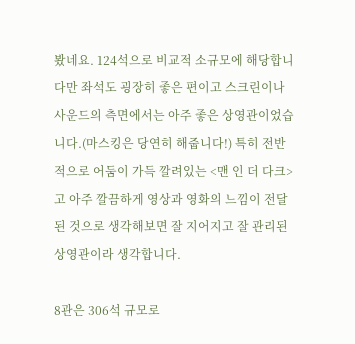봤네요. 124석으로 비교적 소규모에 해당합니다만 좌석도 굉장히 좋은 편이고 스크린이나 사운드의 측면에서는 아주 좋은 상영관이었습니다.(마스킹은 당연히 해줍니다!) 특히 전반적으로 어둠이 가득 깔려있는 <맨 인 더 다크>고 아주 깔끔하게 영상과 영화의 느낌이 전달된 것으로 생각해보면 잘 지어지고 잘 관리된 상영관이라 생각합니다.

8관은 306석 규모로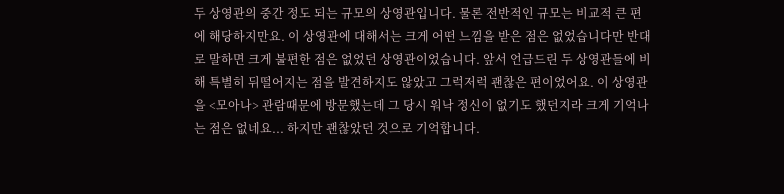두 상영관의 중간 정도 되는 규모의 상영관입니다. 물론 전반적인 규모는 비교적 큰 편에 해당하지만요. 이 상영관에 대해서는 크게 어떤 느낌을 받은 점은 없었습니다만 반대로 말하면 크게 불편한 점은 없었던 상영관이었습니다. 앞서 언급드린 두 상영관들에 비해 특별히 뒤떨어지는 점을 발견하지도 않았고 그럭저럭 괜찮은 편이었어요. 이 상영관을 <모아나> 관람때문에 방문했는데 그 당시 워낙 정신이 없기도 했던지라 크게 기억나는 점은 없네요... 하지만 괜찮았던 것으로 기억합니다.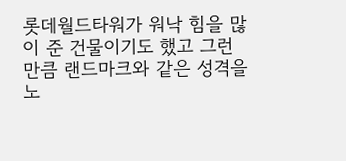롯데월드타워가 워낙 힘을 많이 준 건물이기도 했고 그런 만큼 랜드마크와 같은 성격을 노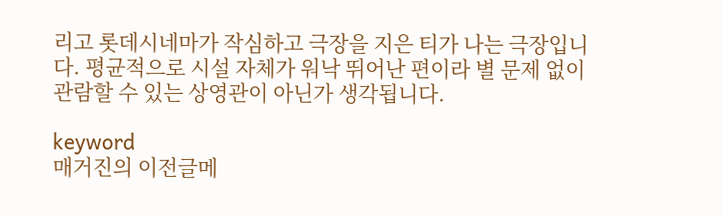리고 롯데시네마가 작심하고 극장을 지은 티가 나는 극장입니다. 평균적으로 시설 자체가 워낙 뛰어난 편이라 별 문제 없이 관람할 수 있는 상영관이 아닌가 생각됩니다.

keyword
매거진의 이전글메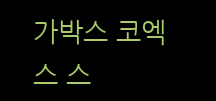가박스 코엑스 스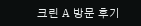크린 A 방문 후기